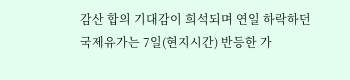감산 합의 기대감이 희석되며 연일 하락하던 국제유가는 7일(현지시간) 반등한 가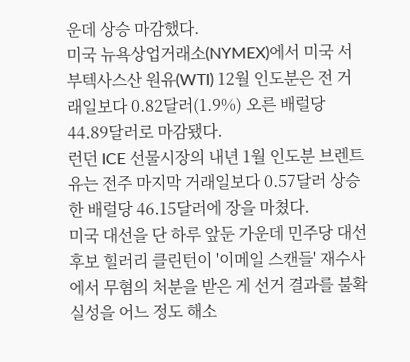운데 상승 마감했다.
미국 뉴욕상업거래소(NYMEX)에서 미국 서부텍사스산 원유(WTI) 12월 인도분은 전 거래일보다 0.82달러(1.9%) 오른 배럴당 44.89달러로 마감됐다.
런던 ICE 선물시장의 내년 1월 인도분 브렌트유는 전주 마지막 거래일보다 0.57달러 상승한 배럴당 46.15달러에 장을 마쳤다.
미국 대선을 단 하루 앞둔 가운데 민주당 대선후보 힐러리 클린턴이 '이메일 스캔들' 재수사에서 무혐의 처분을 받은 게 선거 결과를 불확실성을 어느 정도 해소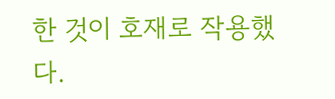한 것이 호재로 작용했다.